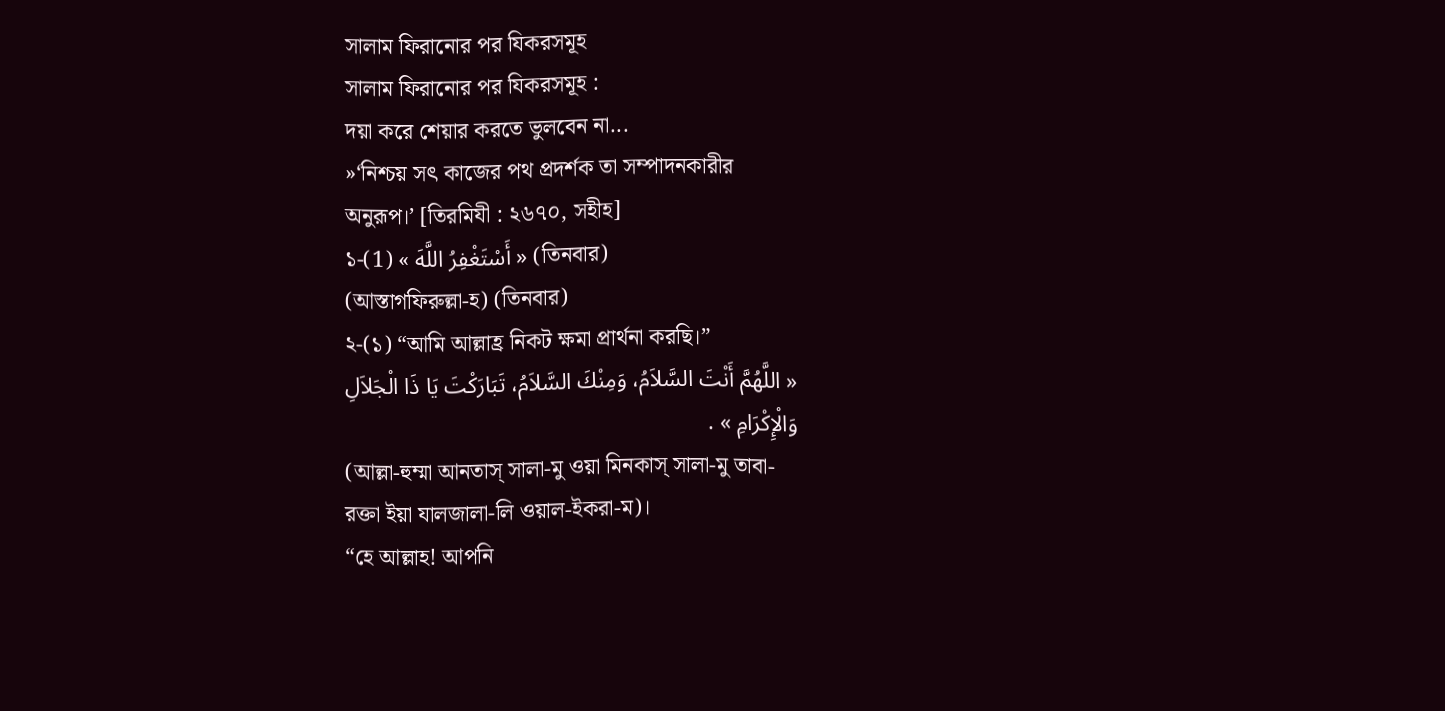সালাম ফিরানোর পর যিকরসমূহ
সালাম ফিরানোর পর যিকরসমূহ :
দয়া করে শেয়ার করতে ভুলবেন না...
»‘নিশ্চয় সৎ কাজের পথ প্রদর্শক তা সম্পাদনকারীর
অনুরূপ।’ [তিরমিযী : ২৬৭০, সহীহ]
১-(1) « أَسْتَغْفِرُ اللَّهَ » (তিনবার)
(আস্তাগফিরুল্লা-হ) (তিনবার)
২-(১) “আমি আল্লাহ্র নিকট ক্ষমা প্রার্থনা করছি।”
« اللَّهُمَّ أَنْتَ السَّلاَمُ، وَمِنْكَ السَّلاَمُ، تَبَارَكْتَ يَا ذَا الْجَلاَلِ
وَالْإِكْرَامِ » .
(আল্লা-হুম্মা আনতাস্ সালা-মু ওয়া মিনকাস্ সালা-মু তাবা-
রক্তা ইয়া যালজালা-লি ওয়াল-ইকরা-ম)।
“হে আল্লাহ! আপনি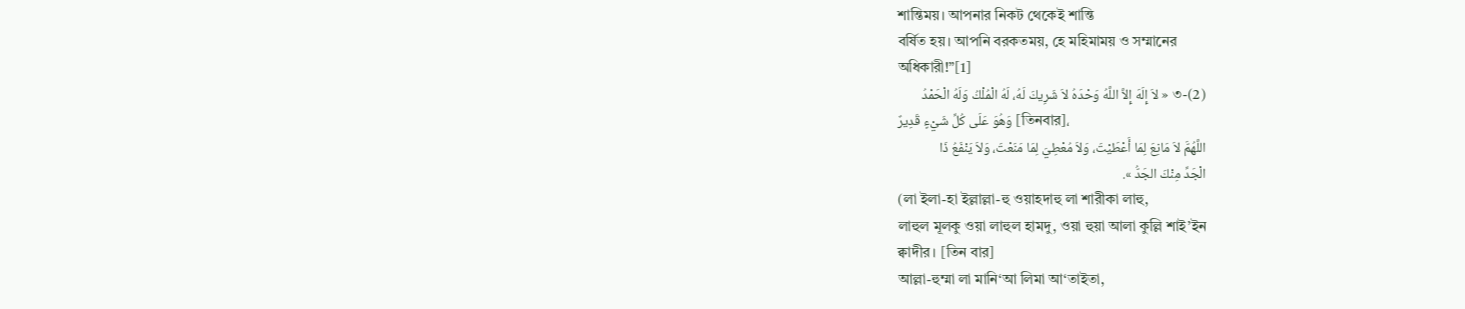শান্তিময়। আপনার নিকট থেকেই শান্তি
বর্ষিত হয়। আপনি বরকতময়, হে মহিমাময় ও সম্মানের
অধিকারী!”[1]
৩-(2) « لاَ إِلَهَ إِلاَّ اللَّهُ وَحْدَهُ لاَ شَرِيكَ لَهُ، لَهُ الْمُلْكُ وَلَهُ الْحَمْدُ
وَهُوَ عَلَى كُلِّ شَيْءٍ قَدِيرٌ [তিনবার]،
اللَّهُمَّ لاَ مَانِعَ لِمَا أَعْطَيْتَ، وَلاَ مُعْطِيَ لِمَا مَنَعْتَ، وَلاَ يَنْفَعُ ذَا
الْجَدِّ مِنْكَ الجَدُّ ».
(লা ইলা-হা ইল্লাল্লা-হু ওয়াহদাহু লা শারীকা লাহু,
লাহুল মূলকু ওয়া লাহুল হামদু, ওয়া হুয়া আলা কুল্লি শাই’ইন
ক্বাদীর। [তিন বার]
আল্লা-হুম্মা লা মানি‘আ লিমা আ‘তাইতা,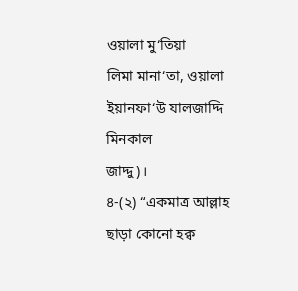ওয়ালা মু‘তিয়া
লিমা মানা‘তা, ওয়ালা ইয়ানফা‘উ যালজাদ্দি মিনকাল
জাদ্দু)।
৪-(২) “একমাত্র আল্লাহ ছাড়া কোনো হক্ব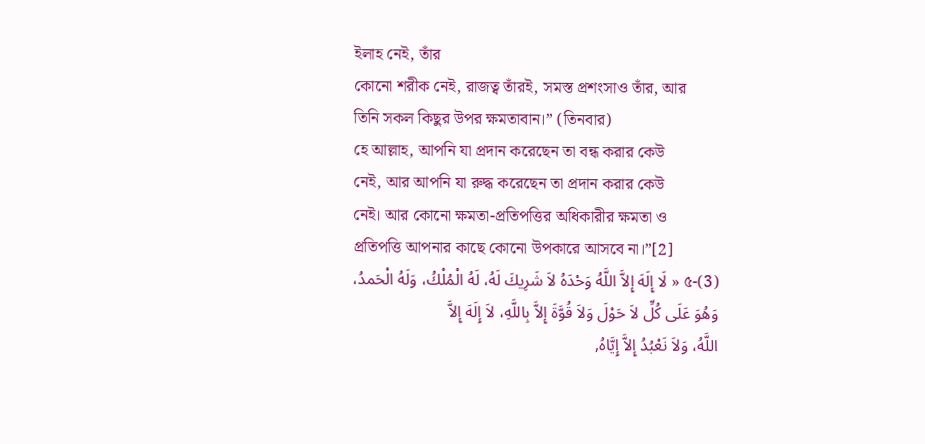ইলাহ নেই, তাঁর
কোনো শরীক নেই, রাজত্ব তাঁরই, সমস্ত প্রশংসাও তাঁর, আর
তিনি সকল কিছুর উপর ক্ষমতাবান।” (তিনবার)
হে আল্লাহ, আপনি যা প্রদান করেছেন তা বন্ধ করার কেউ
নেই, আর আপনি যা রুদ্ধ করেছেন তা প্রদান করার কেউ
নেই। আর কোনো ক্ষমতা-প্রতিপত্তির অধিকারীর ক্ষমতা ও
প্রতিপত্তি আপনার কাছে কোনো উপকারে আসবে না।”[2]
৫-(3) « لَا إِلَهَ إِلاَّ اللَّهُ وَحْدَهُ لاَ شَرِيكَ لَهُ، لَهُ الْمُلْكُ، وَلَهُ الْحَمدُ،
وَهُوَ عَلَى كُلِّ لاَ حَوْلَ وَلاَ قُوَّةَ إِلاَّ بِاللَّهِ، لاَ إِلَهَ إِلاَّ
اللَّهُ، وَلاَ نَعْبُدُ إِلاَّ إِيَّاهُ,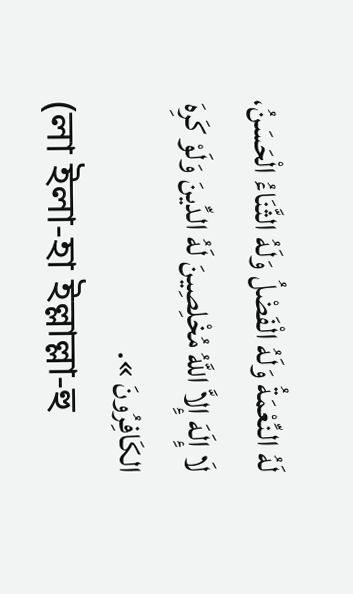لَهُ النِّعْمَةُ وَلَهُ الْفَضْلُ وَلَهُ الثَّنَاءُ الْحَسَنُ،
لَا إِلَهَ إِلاَّ اللَّهُ مُخْلِصِينَ لَهُ الدِّينَ وَلَوْ كَرِهَ الكَافِرُونَ ».
(লা ইলা-হা ইল্লাল্লা-হু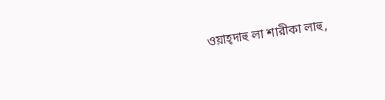ওয়াহ্দাহু লা শারীকা লাহু,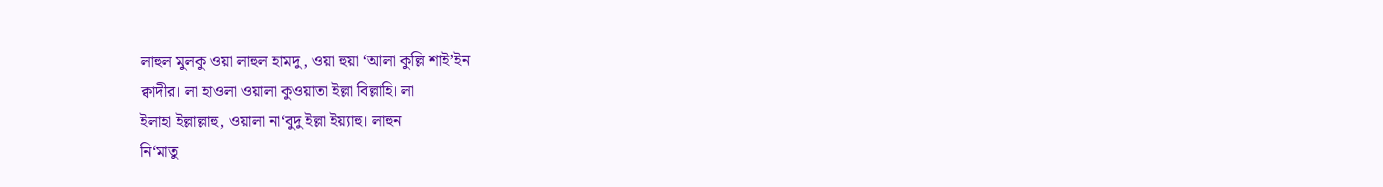লাহুল মুলকু ওয়া লাহুল হামদু, ওয়া হুয়া ‘আলা কুল্লি শাই’ইন
ক্বাদীর। লা হাওলা ওয়ালা কুওয়াতা ইল্লা বিল্লাহি। লা
ইলাহা ইল্লাল্লাহু, ওয়ালা না‘বুদু ইল্লা ইয়্যাহু। লাহুন
নি‘মাতু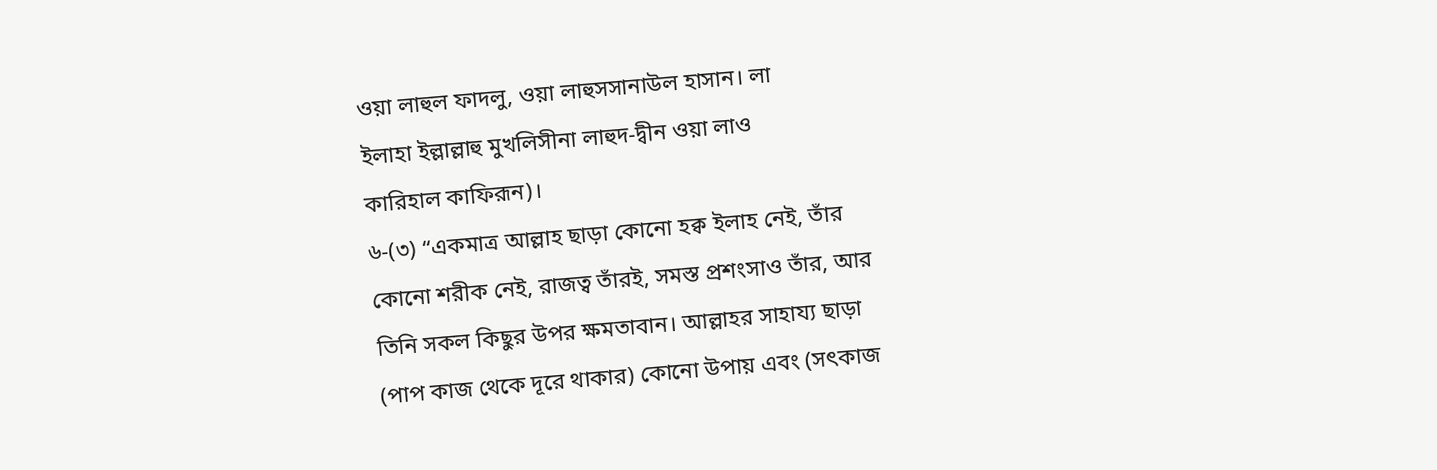ওয়া লাহুল ফাদলু, ওয়া লাহুসসানাউল হাসান। লা
ইলাহা ইল্লাল্লাহু মুখলিসীনা লাহুদ-দ্বীন ওয়া লাও
কারিহাল কাফিরূন)।
৬-(৩) “একমাত্র আল্লাহ ছাড়া কোনো হক্ব ইলাহ নেই, তাঁর
কোনো শরীক নেই, রাজত্ব তাঁরই, সমস্ত প্রশংসাও তাঁর, আর
তিনি সকল কিছুর উপর ক্ষমতাবান। আল্লাহর সাহায্য ছাড়া
(পাপ কাজ থেকে দূরে থাকার) কোনো উপায় এবং (সৎকাজ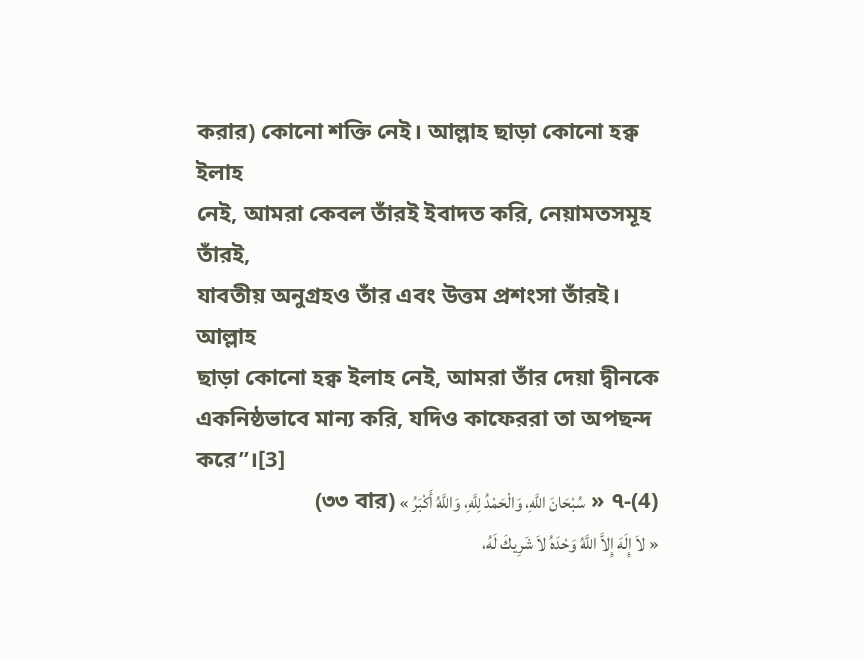করার) কোনো শক্তি নেই। আল্লাহ ছাড়া কোনো হক্ব ইলাহ
নেই, আমরা কেবল তাঁরই ইবাদত করি, নেয়ামতসমূহ তাঁরই,
যাবতীয় অনুগ্রহও তাঁর এবং উত্তম প্রশংসা তাঁরই। আল্লাহ
ছাড়া কোনো হক্ব ইলাহ নেই, আমরা তাঁর দেয়া দ্বীনকে
একনিষ্ঠভাবে মান্য করি, যদিও কাফেররা তা অপছন্দ
করে”।[3]
৭-(4) « سُبْحَانَ اللَّهِ، وَالْحَمْدُ لِلَّهِ، وَاللَّهُ أَكْبَرُ » (৩৩ বার)
« لاَ إِلَهَ إِلاَّ اللَّهُ وَحْدَهُ لاَ شَرِيكَ لَهُ،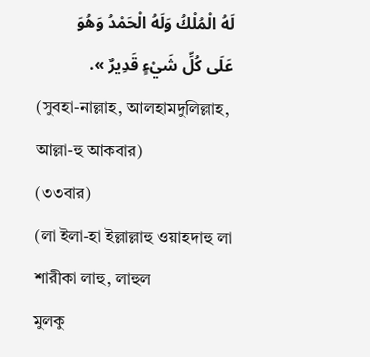لَهُ الْمُلْكُ وَلَهُ الْحَمْدُ وَهُوَ
عَلَى كُلِّ شَيْءٍ قَدِيرٌ ».
(সুবহা-নাল্লাহ, আলহামদুলিল্লাহ, আল্লা-হু আকবার)
(৩৩বার)
(লা ইলা-হা ইল্লাল্লাহু ওয়াহদাহু লা শারীকা লাহু, লাহুল
মুলকু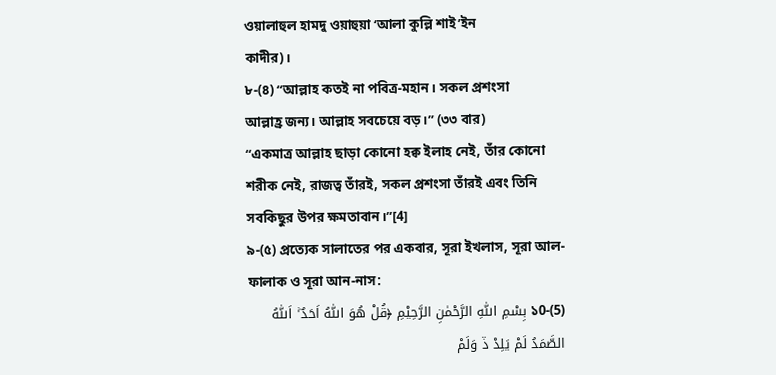ওয়ালাহুল হামদু ওয়াহুয়া ‘আলা কুল্লি শাই’ইন
কাদীর)।
৮-(৪) “আল্লাহ কতই না পবিত্র-মহান। সকল প্রশংসা
আল্লাহ্র জন্য। আল্লাহ সবচেয়ে বড়।” (৩৩ বার)
“একমাত্র আল্লাহ ছাড়া কোনো হক্ব ইলাহ নেই, তাঁর কোনো
শরীক নেই, রাজত্ব তাঁরই, সকল প্রশংসা তাঁরই এবং তিনি
সবকিছুর উপর ক্ষমতাবান।”[4]
৯-(৫) প্রত্যেক সালাতের পর একবার, সূরা ইখলাস, সূরা আল-
ফালাক ও সূরা আন-নাস:
১0-(5) بِسْمِ اللّٰهِ الرَّحْمٰنِ الرَّحِيْمِ ﴿قُلْ هُوَ اللّٰهُ اَحَدٌ ۚ اَللّٰهُ
الصَّمَدُ لَمْ يَلِدْ ڏ وَلَمْ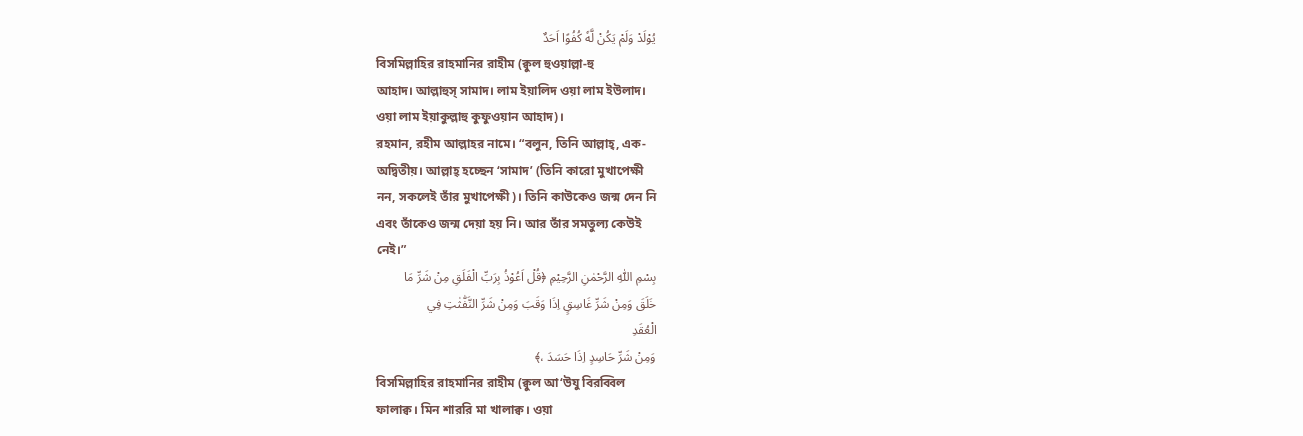يُوْلَدْ وَلَمْ يَكُنْ لَّهٗ كُفُوًا اَحَدٌ
বিসমিল্লাহির রাহমানির রাহীম (ক্বুল হুওয়াল্লা-হু
আহাদ। আল্লাহুস্ সামাদ। লাম ইয়ালিদ ওয়া লাম ইউলাদ।
ওয়া লাম ইয়াকুল্লাহু কুফুওয়ান আহাদ)।
রহমান, রহীম আল্লাহর নামে। “বলুন, তিনি আল্লাহ্, এক-
অদ্বিতীয়। আল্লাহ্ হচ্ছেন ‘সামাদ’ (তিনি কারো মুখাপেক্ষী
নন, সকলেই তাঁর মুখাপেক্ষী)। তিনি কাউকেও জন্ম দেন নি
এবং তাঁকেও জন্ম দেয়া হয় নি। আর তাঁর সমতুল্য কেউই
নেই।”
بِسْمِ اللّٰهِ الرَّحْمٰنِ الرَّحِيْمِ ﴿قُلْ اَعُوْذُ بِرَبِّ الْفَلَقِ مِنْ شَرِّ مَا
خَلَقَ وَمِنْ شَرِّ غَاسِقٍ اِذَا وَقَبَ وَمِنْ شَرِّ النَّفّٰثٰتِ فِي
الْعُقَدِ
وَمِنْ شَرِّ حَاسِدٍ اِذَا حَسَدَ ،﴾
বিসমিল্লাহির রাহমানির রাহীম (ক্বুল আ‘উযু বিরব্বিল
ফালাক্ব। মিন শাররি মা খালাক্ব। ওয়া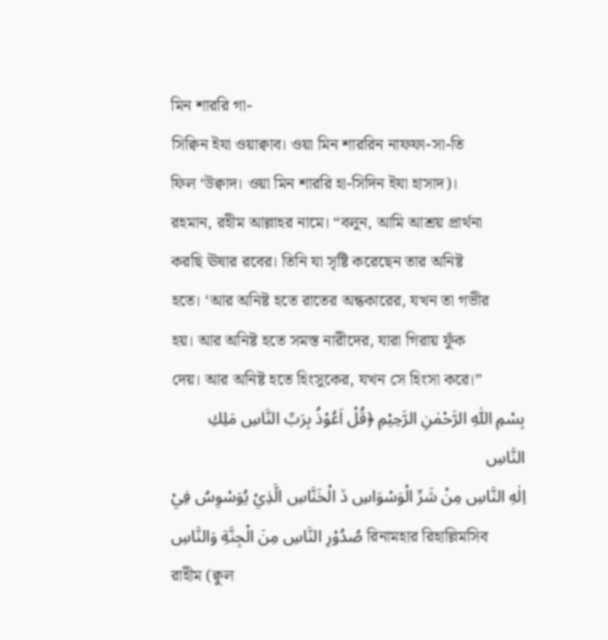মিন শাররি গা-
সিক্বিন ইযা ওয়াক্বাব। ওয়া মিন শাররিন নাফফা-সা-তি
ফিল ‘উক্বাদ। ওয়া মিন শাররি হা-সিদিন ইযা হাসাদ)।
রহমান, রহীম আল্লাহর নামে। “বলুন, আমি আশ্রয় প্রার্থনা
করছি ঊষার রবের। তিনি যা সৃষ্টি করেছেন তার অনিষ্ট
হতে। ‘আর অনিষ্ট হতে রাতের অন্ধকারের, যখন তা গভীর
হয়। আর অনিষ্ট হতে সমস্ত নারীদের, যারা গিরায় ফুঁক
দেয়। আর অনিষ্ট হতে হিংসুকের, যখন সে হিংসা করে।”
بِسْمِ اللّٰهِ الرَّحْمٰنِ الرَّحِيْمِ ﴿قُلْ اَعُوْذُ بِرَبِّ النَّاسِ مَلِكِ
النَّاسِ
اِلٰهِ النَّاسِ مِنْ شَرِّ الْوَسْوَاسِ ڏ الْخَنَّاسِ الَّذِيْ يُوَسْوِسُ فِيْ
صُدُوْرِ النَّاسِ مِنَ الْجِنَّةِ وَالنَّاسِ রিনামহার রিহাল্লিমসিব
রাহীম (ক্বুল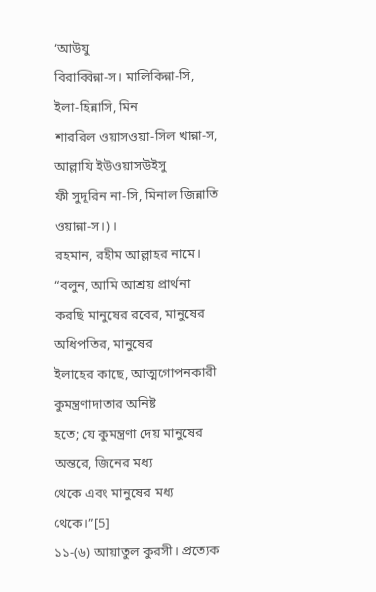‘আউযু
বিরাব্বিন্না-স। মালিকিন্না-সি, ইলা-হিন্নাসি, মিন
শাররিল ওয়াসওয়া-সিল খান্না-স, আল্লাযি ইউওয়াসউইসু
ফী সুদূরিন না-সি, মিনাল জিন্নাতি ওয়ান্না-স।)।
রহমান, রহীম আল্লাহর নামে। “বলুন, আমি আশ্রয় প্রার্থনা
করছি মানুষের রবের, মানুষের অধিপতির, মানুষের
ইলাহের কাছে, আত্মগোপনকারী কুমন্ত্রণাদাতার অনিষ্ট
হতে; যে কুমন্ত্রণা দেয় মানুষের অন্তরে, জিনের মধ্য
থেকে এবং মানুষের মধ্য থেকে।”[5]
১১-(৬) আয়াতুল কুরসী। প্রত্যেক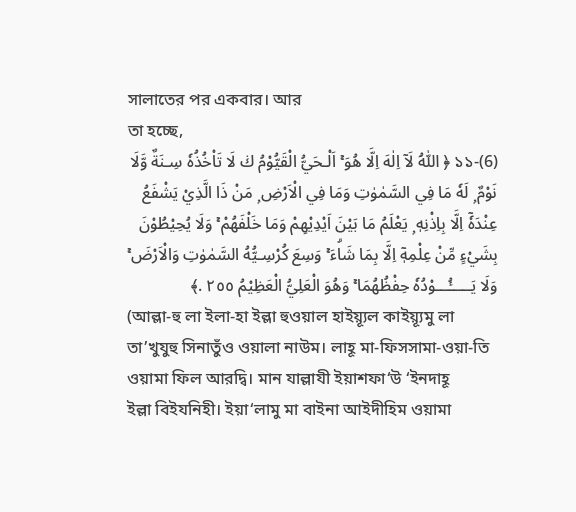সালাতের পর একবার। আর
তা হচ্ছে,
১১-(6) ﴿ اَللّٰهُ لَآ اِلٰهَ اِلَّا ھُوَ ۚ اَلْـحَيُّ الْقَيُّوْمُ ڬ لَا تَاْخُذُهٗ سِـنَةٌ وَّلَا
نَوْمٌ ۭ لَهٗ مَا فِي السَّمٰوٰتِ وَمَا فِي الْاَرْضِ ۭ مَنْ ذَا الَّذِيْ يَشْفَعُ
عِنْدَهٗٓ اِلَّا بِاِذْنِهٖ ۭ يَعْلَمُ مَا بَيْنَ اَيْدِيْهِمْ وَمَا خَلْفَھُمْ ۚ وَلَا يُحِيْطُوْنَ
بِشَيْءٍ مِّنْ عِلْمِهٖٓ اِلَّا بِمَا شَاۗءَ ۚ وَسِعَ كُرْسِـيُّهُ السَّمٰوٰتِ وَالْاَرْضَ ۚ
وَلَا يَـــــُٔـــوْدُهٗ حِفْظُهُمَا ۚ وَھُوَ الْعَلِيُّ الْعَظِيْمُ ٢٥٥ .﴾
(আল্লা-হু লা ইলা-হা ইল্লা হুওয়াল হাইয়্যূল কাইয়্যূমু লা
তা’খুযুহু সিনাতুঁও ওয়ালা নাউম। লাহূ মা-ফিসসামা-ওয়া-তি
ওয়ামা ফিল আরদ্বি। মান যাল্লাযী ইয়াশফা‘উ ‘ইনদাহূ
ইল্লা বিইযনিহী। ইয়া‘লামু মা বাইনা আইদীহিম ওয়ামা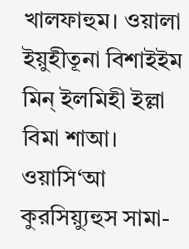খালফাহুম। ওয়ালা ইয়ুহীতূনা বিশাইইম মিন্ ইলমিহী ইল্লা
বিমা শাআ। ওয়াসি‘আ কুরসিয়্যুহুস সামা-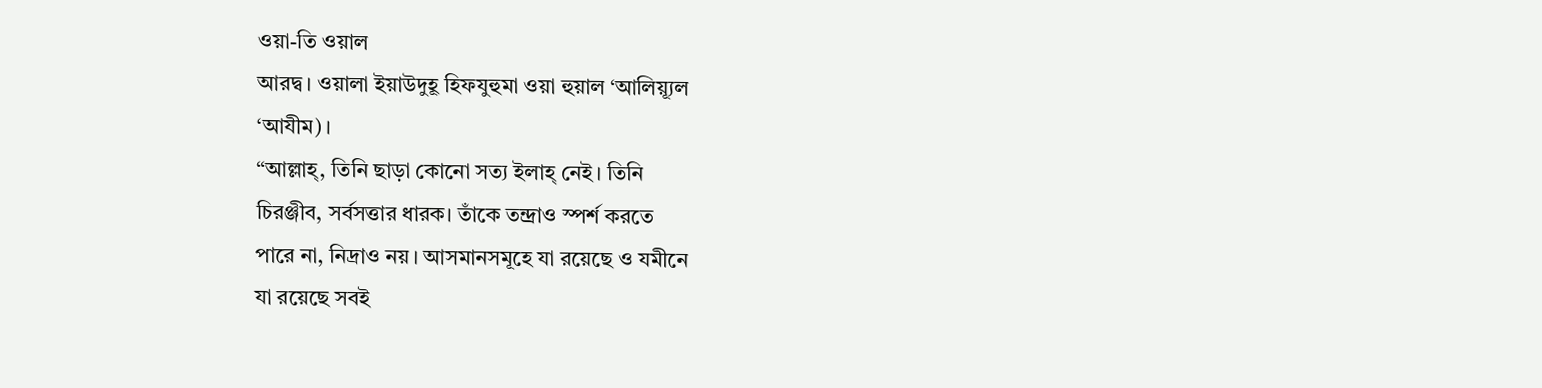ওয়া-তি ওয়াল
আরদ্ব। ওয়ালা ইয়াউদুহূ হিফযুহুমা ওয়া হুয়াল ‘আলিয়্যূল
‘আযীম)।
“আল্লাহ্, তিনি ছাড়া কোনো সত্য ইলাহ্ নেই। তিনি
চিরঞ্জীব, সর্বসত্তার ধারক। তাঁকে তন্দ্রাও স্পর্শ করতে
পারে না, নিদ্রাও নয়। আসমানসমূহে যা রয়েছে ও যমীনে
যা রয়েছে সবই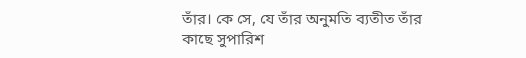তাঁর। কে সে, যে তাঁর অনুমতি ব্যতীত তাঁর
কাছে সুপারিশ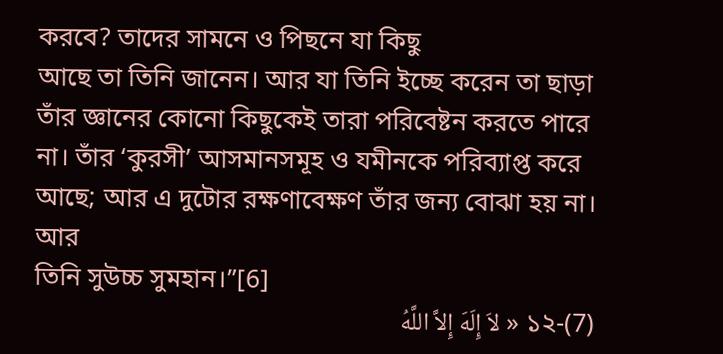করবে? তাদের সামনে ও পিছনে যা কিছু
আছে তা তিনি জানেন। আর যা তিনি ইচ্ছে করেন তা ছাড়া
তাঁর জ্ঞানের কোনো কিছুকেই তারা পরিবেষ্টন করতে পারে
না। তাঁর ‘কুরসী’ আসমানসমূহ ও যমীনকে পরিব্যাপ্ত করে
আছে; আর এ দুটোর রক্ষণাবেক্ষণ তাঁর জন্য বোঝা হয় না। আর
তিনি সুউচ্চ সুমহান।”[6]
১২-(7) « لاَ إِلَهَ إِلاَّ اللَّهُ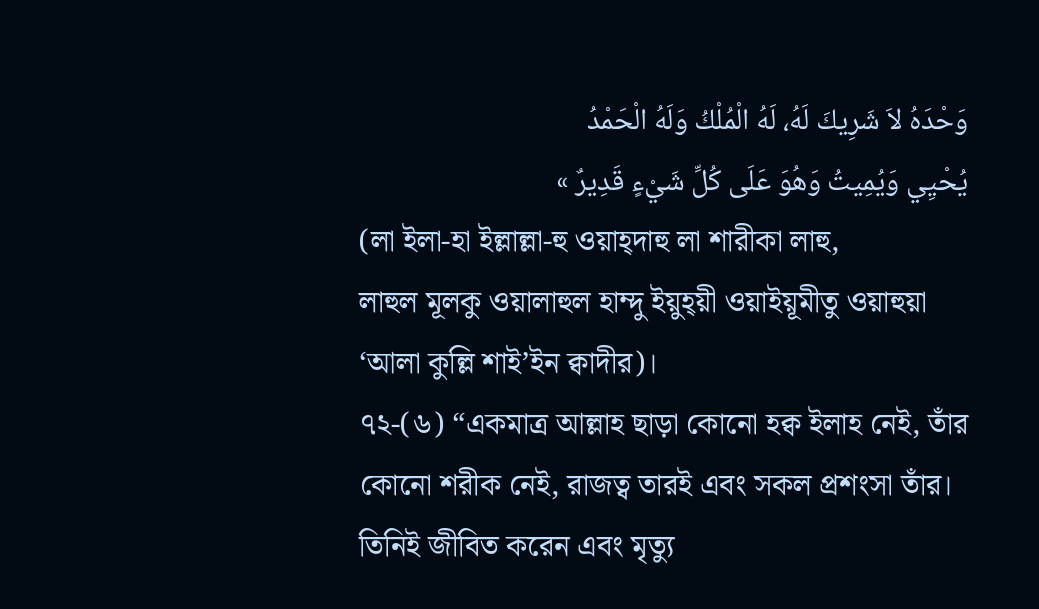وَحْدَهُ لاَ شَرِيكَ لَهُ، لَهُ الْمُلْكُ وَلَهُ الْحَمْدُ
يُحْيِي وَيُمِيتُ وَهُوَ عَلَى كُلِّ شَيْءٍ قَدِيرٌ »
(লা ইলা-হা ইল্লাল্লা-হু ওয়াহ্দাহু লা শারীকা লাহু,
লাহুল মূলকু ওয়ালাহুল হাম্দু ইয়ুহ্য়ী ওয়াইয়ূমীতু ওয়াহুয়া
‘আলা কুল্লি শাই’ইন ক্বাদীর)।
৭২-(৬) “একমাত্র আল্লাহ ছাড়া কোনো হক্ব ইলাহ নেই, তাঁর
কোনো শরীক নেই, রাজত্ব তারই এবং সকল প্রশংসা তাঁর।
তিনিই জীবিত করেন এবং মৃত্যু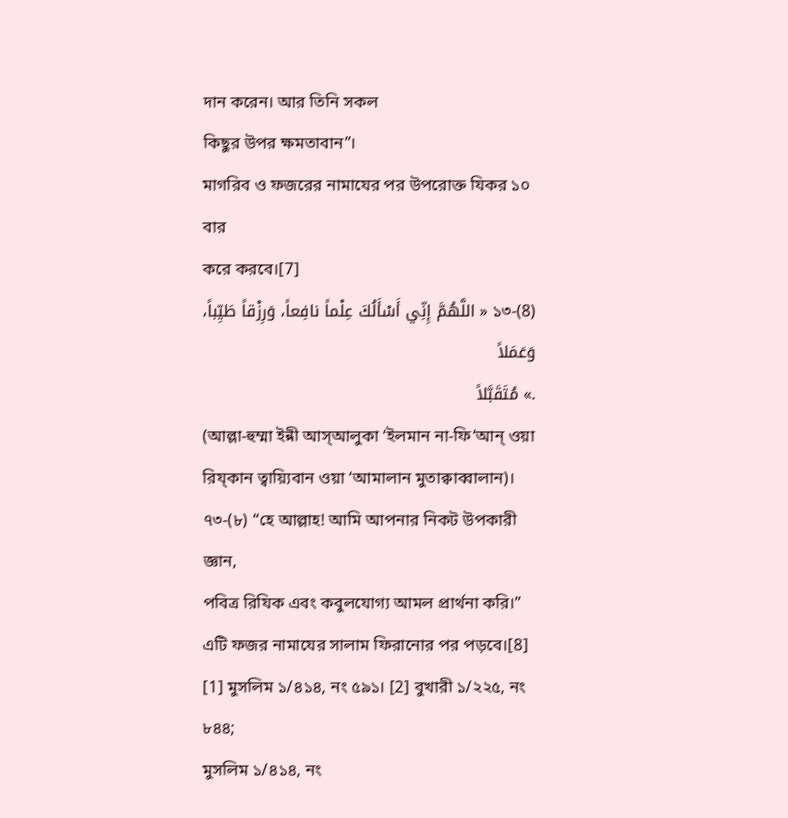দান করেন। আর তিনি সকল
কিছুর উপর ক্ষমতাবান”।
মাগরিব ও ফজরের নামাযের পর উপরোক্ত যিকর ১০ বার
করে করবে।[7]
১৩-(8) « اللَّهُمَّ إِنِّي أَسْأَلُكَ عِلْماً نافِعاً، وَرِزْقاً طَيِّباً، وَعَمَلاً
.» مُتَقَبَّلاً
(আল্লা-হুম্মা ইন্নী আস্আলুকা ‘ইলমান না-ফি‘আন্ ওয়া
রিয্কান ত্বায়্যিবান ওয়া ‘আমালান মুতাক্বাব্বালান)।
৭৩-(৮) “হে আল্লাহ! আমি আপনার নিকট উপকারী জ্ঞান,
পবিত্র রিযিক এবং কবুলযোগ্য আমল প্রার্থনা করি।”
এটি ফজর নামাযের সালাম ফিরানোর পর পড়বে।[8]
[1] মুসলিম ১/৪১৪, নং ৫৯১। [2] বুখারী ১/২২৫, নং ৮৪৪;
মুসলিম ১/৪১৪, নং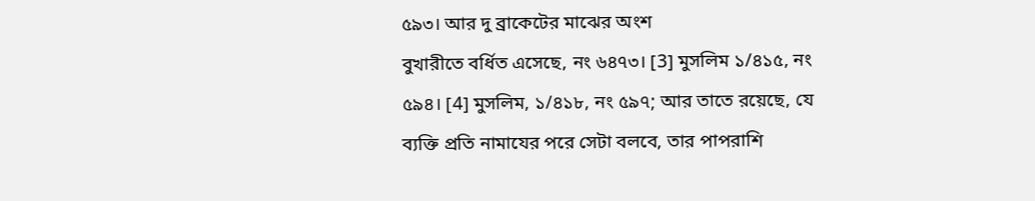৫৯৩। আর দু ব্রাকেটের মাঝের অংশ
বুখারীতে বর্ধিত এসেছে, নং ৬৪৭৩। [3] মুসলিম ১/৪১৫, নং
৫৯৪। [4] মুসলিম, ১/৪১৮, নং ৫৯৭; আর তাতে রয়েছে, যে
ব্যক্তি প্রতি নামাযের পরে সেটা বলবে, তার পাপরাশি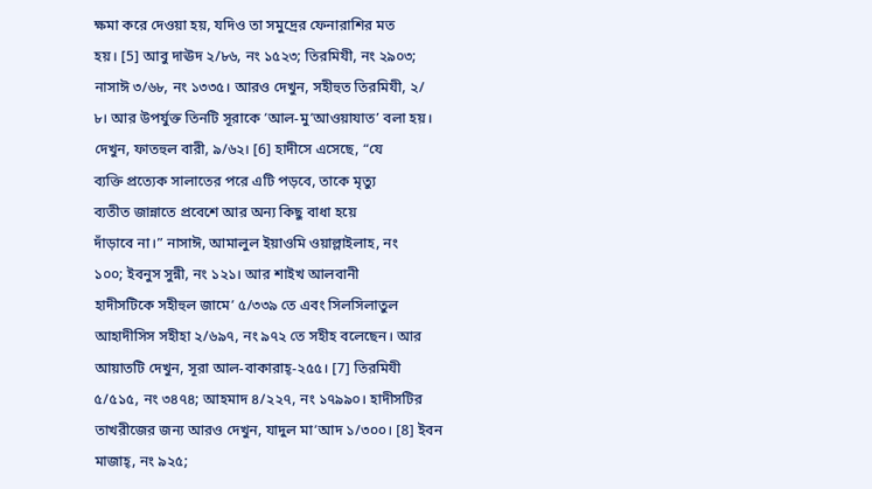ক্ষমা করে দেওয়া হয়, যদিও তা সমুদ্রের ফেনারাশির মত
হয়। [5] আবু দাঊদ ২/৮৬, নং ১৫২৩; তিরমিযী, নং ২৯০৩;
নাসাঈ ৩/৬৮, নং ১৩৩৫। আরও দেখুন, সহীহুত তিরমিযী, ২/
৮। আর উপর্যুক্ত তিনটি সূরাকে ‘আল-মু‘আওয়াযাত’ বলা হয়।
দেখুন, ফাতহুল বারী, ৯/৬২। [6] হাদীসে এসেছে, “যে
ব্যক্তি প্রত্যেক সালাতের পরে এটি পড়বে, তাকে মৃত্যু
ব্যতীত জান্নাতে প্রবেশে আর অন্য কিছু বাধা হয়ে
দাঁড়াবে না।” নাসাঈ, আমালুল ইয়াওমি ওয়াল্লাইলাহ, নং
১০০; ইবনুস সুন্নী, নং ১২১। আর শাইখ আলবানী
হাদীসটিকে সহীহুল জামে‘ ৫/৩৩৯ তে এবং সিলসিলাতুল
আহাদীসিস সহীহা ২/৬৯৭, নং ৯৭২ তে সহীহ বলেছেন। আর
আয়াতটি দেখুন, সূরা আল-বাকারাহ্-২৫৫। [7] তিরমিযী
৫/৫১৫, নং ৩৪৭৪; আহমাদ ৪/২২৭, নং ১৭৯৯০। হাদীসটির
তাখরীজের জন্য আরও দেখুন, যাদুল মা‘আদ ১/৩০০। [8] ইবন
মাজাহ্, নং ৯২৫;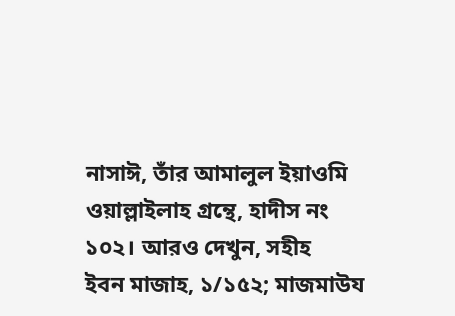নাসাঈ, তাঁর আমালুল ইয়াওমি
ওয়াল্লাইলাহ গ্রন্থে, হাদীস নং ১০২। আরও দেখুন, সহীহ
ইবন মাজাহ, ১/১৫২; মাজমাউয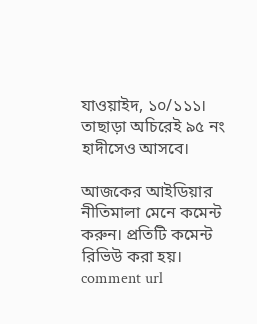যাওয়াইদ, ১০/১১১।
তাছাড়া অচিরেই ৯৫ নং হাদীসেও আসবে।

আজকের আইডিয়ার নীতিমালা মেনে কমেন্ট করুন। প্রতিটি কমেন্ট রিভিউ করা হয়।
comment url